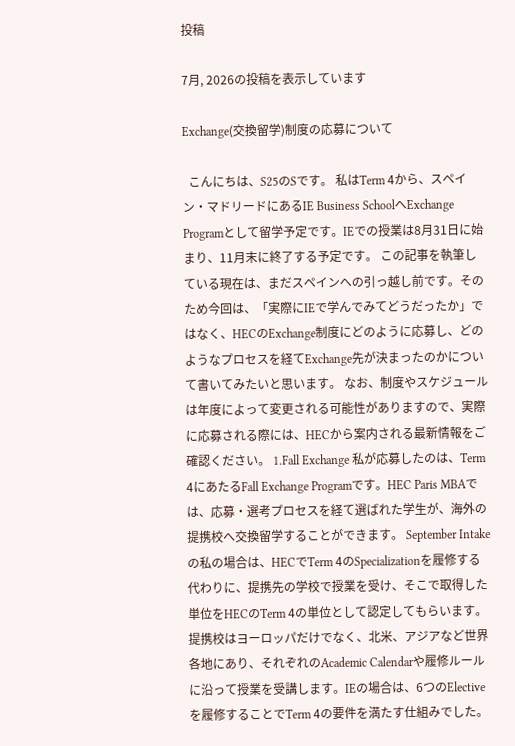投稿

7月, 2026の投稿を表示しています

Exchange(交換留学)制度の応募について

  こんにちは、S25のSです。 私はTerm 4から、スペイン・マドリードにあるIE Business SchoolへExchange Programとして留学予定です。IEでの授業は8月31日に始まり、11月末に終了する予定です。 この記事を執筆している現在は、まだスペインへの引っ越し前です。そのため今回は、「実際にIEで学んでみてどうだったか」ではなく、HECのExchange制度にどのように応募し、どのようなプロセスを経てExchange先が決まったのかについて書いてみたいと思います。 なお、制度やスケジュールは年度によって変更される可能性がありますので、実際に応募される際には、HECから案内される最新情報をご確認ください。 1.Fall Exchange 私が応募したのは、Term 4にあたるFall Exchange Programです。HEC Paris MBAでは、応募・選考プロセスを経て選ばれた学生が、海外の提携校へ交換留学することができます。 September Intakeの私の場合は、HECでTerm 4のSpecializationを履修する代わりに、提携先の学校で授業を受け、そこで取得した単位をHECのTerm 4の単位として認定してもらいます。提携校はヨーロッパだけでなく、北米、アジアなど世界各地にあり、それぞれのAcademic Calendarや履修ルールに沿って授業を受講します。IEの場合は、6つのElectiveを履修することでTerm 4の要件を満たす仕組みでした。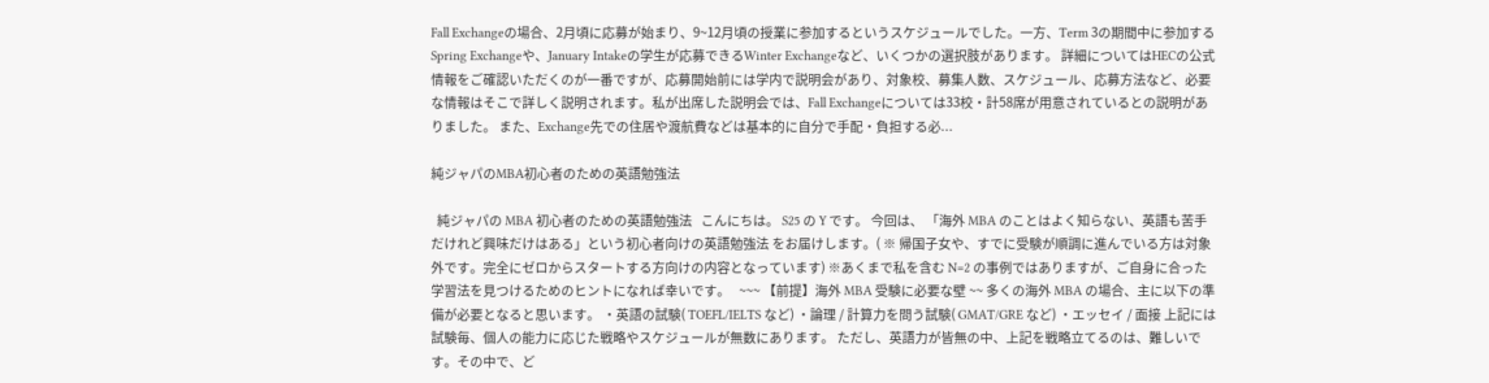Fall Exchangeの場合、2月頃に応募が始まり、9~12月頃の授業に参加するというスケジュールでした。一方、Term 3の期間中に参加するSpring Exchangeや、January Intakeの学生が応募できるWinter Exchangeなど、いくつかの選択肢があります。 詳細についてはHECの公式情報をご確認いただくのが一番ですが、応募開始前には学内で説明会があり、対象校、募集人数、スケジュール、応募方法など、必要な情報はそこで詳しく説明されます。私が出席した説明会では、Fall Exchangeについては33校・計58席が用意されているとの説明がありました。 また、Exchange先での住居や渡航費などは基本的に自分で手配・負担する必...

純ジャパのMBA初心者のための英語勉強法

  純ジャパの MBA 初心者のための英語勉強法   こんにちは。 S25 の Y です。 今回は、 「海外 MBA のことはよく知らない、英語も苦手だけれど興味だけはある」という初心者向けの英語勉強法 をお届けします。( ※ 帰国子女や、すでに受験が順調に進んでいる方は対象外です。完全にゼロからスタートする方向けの内容となっています) ※あくまで私を含む N=2 の事例ではありますが、ご自身に合った学習法を見つけるためのヒントになれば幸いです。   ~~~ 【前提】海外 MBA 受験に必要な壁 ~~ 多くの海外 MBA の場合、主に以下の準備が必要となると思います。 ・英語の試験( TOEFL/IELTS など) ・論理 / 計算力を問う試験( GMAT/GRE など) ・エッセイ / 面接 上記には試験毎、個人の能力に応じた戦略やスケジュールが無数にあります。 ただし、英語力が皆無の中、上記を戦略立てるのは、難しいです。その中で、ど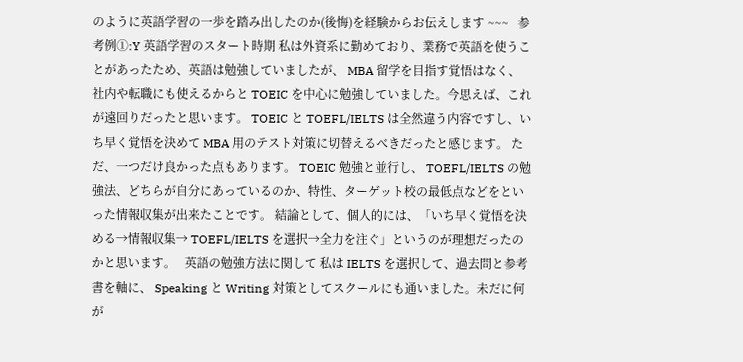のように英語学習の一歩を踏み出したのか(後悔)を経験からお伝えします ~~~   参考例①:Y 英語学習のスタート時期 私は外資系に勤めており、業務で英語を使うことがあったため、英語は勉強していましたが、 MBA 留学を目指す覚悟はなく、社内や転職にも使えるからと TOEIC を中心に勉強していました。今思えば、これが遠回りだったと思います。 TOEIC と TOEFL/IELTS は全然違う内容ですし、いち早く覚悟を決めて MBA 用のテスト対策に切替えるべきだったと感じます。 ただ、一つだけ良かった点もあります。 TOEIC 勉強と並行し、 TOEFL/IELTS の勉強法、どちらが自分にあっているのか、特性、ターゲット校の最低点などをといった情報収集が出来たことです。 結論として、個人的には、「いち早く覚悟を決める→情報収集→ TOEFL/IELTS を選択→全力を注ぐ」というのが理想だったのかと思います。   英語の勉強方法に関して 私は IELTS を選択して、過去問と参考書を軸に、 Speaking と Writing 対策としてスクールにも通いました。未だに何が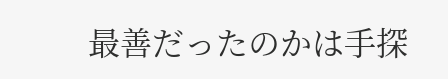最善だったのかは手探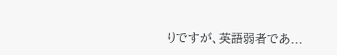りですが、英語弱者であ...